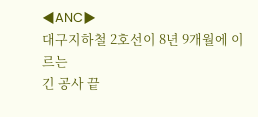◀ANC▶
대구지하철 2호선이 8년 9개월에 이르는
긴 공사 끝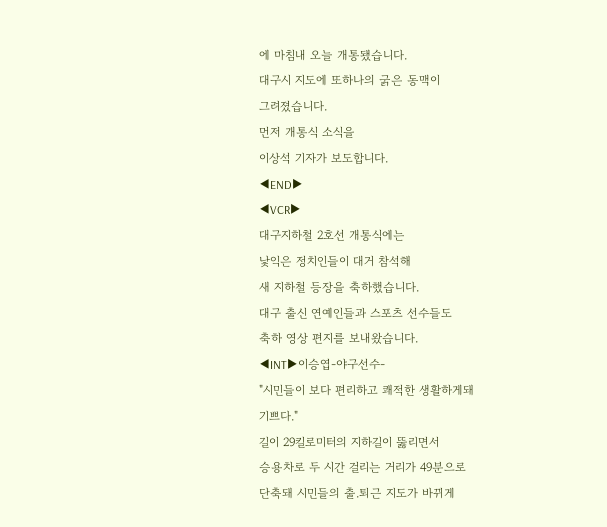에 마침내 오늘 개통됐습니다.
대구시 지도에 또하나의 굵은 동맥이
그려졌습니다.
먼저 개통식 소식을
이상석 기자가 보도합니다.
◀END▶
◀VCR▶
대구지하철 2호선 개통식에는
낯익은 정치인들이 대거 참석해
새 지하철 등장을 축하했습니다.
대구 출신 연예인들과 스포츠 선수들도
축하 영상 편지를 보내왔습니다.
◀INT▶이승엽-야구선수-
"시민들이 보다 편리하고 쾌적한 생활하게돼
기쁘다."
길이 29킬로미터의 지하길이 뚫리면서
승용차로 두 시간 걸리는 거리가 49분으로
단축돼 시민들의 출.퇴근 지도가 바뀌게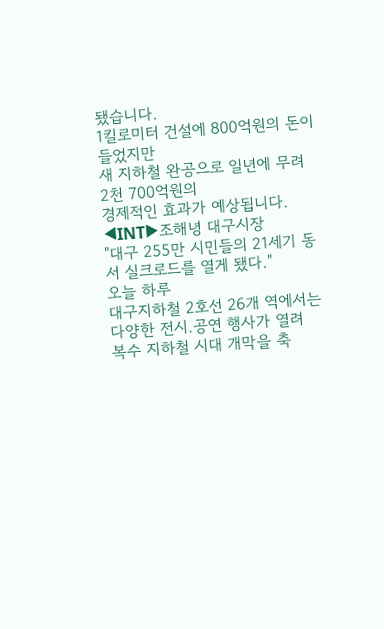됐습니다.
1킬로미터 건설에 800억원의 돈이 들었지만
새 지하철 완공으로 일년에 무려 2천 700억원의
경제적인 효과가 예상됩니다.
◀INT▶조해녕 대구시장
"대구 255만 시민들의 21세기 동서 실크로드를 열게 됐다."
오늘 하루
대구지하철 2호선 26개 역에서는
다양한 전시.공연 행사가 열려
복수 지하철 시대 개막을 축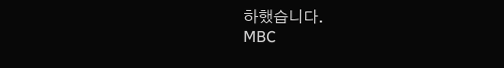하했습니다.
MBC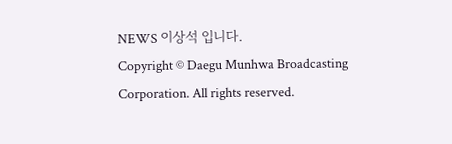NEWS 이상석 입니다.
Copyright © Daegu Munhwa Broadcasting Corporation. All rights reserved.